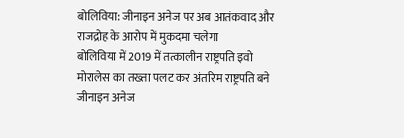बोलिविया: जीनाइन अनेज पर अब आतंकवाद और राजद्रोह के आरोप में मुकदमा चलेगा
बोलिविया में 2019 में तत्कालीन राष्ट्रपति इवो मोरालेस का तख्ता पलट कर अंतरिम राष्ट्रपति बने जीनाइन अनेज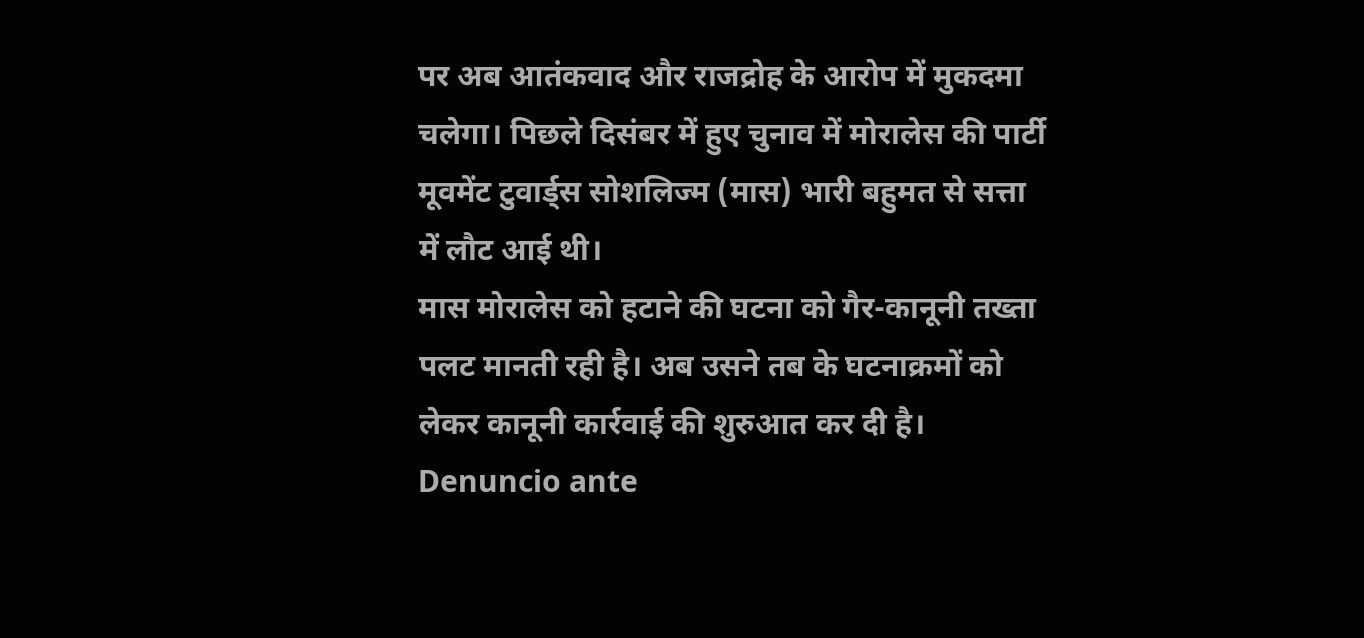पर अब आतंकवाद और राजद्रोह के आरोप में मुकदमा चलेगा। पिछले दिसंबर में हुए चुनाव में मोरालेस की पार्टी मूवमेंट टुवार्ड्स सोशलिज्म (मास) भारी बहुमत से सत्ता में लौट आई थी।
मास मोरालेस को हटाने की घटना को गैर-कानूनी तख्ता पलट मानती रही है। अब उसने तब के घटनाक्रमों को लेकर कानूनी कार्रवाई की शुरुआत कर दी है।
Denuncio ante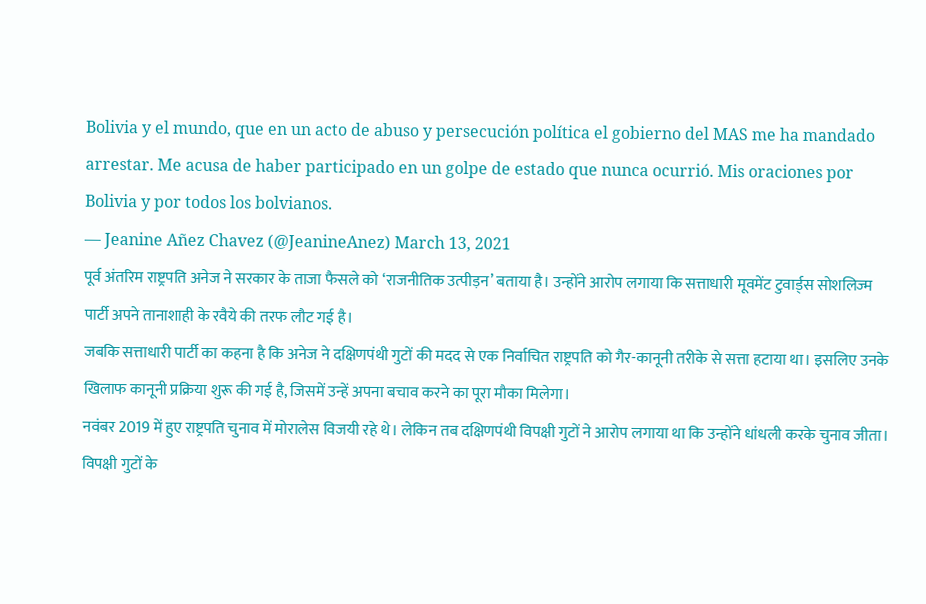Bolivia y el mundo, que en un acto de abuso y persecución política el gobierno del MAS me ha mandado arrestar. Me acusa de haber participado en un golpe de estado que nunca ocurrió. Mis oraciones por Bolivia y por todos los bolvianos.
— Jeanine Añez Chavez (@JeanineAnez) March 13, 2021
पूर्व अंतरिम राष्ट्रपति अनेज ने सरकार के ताजा फैसले को ‘राजनीतिक उत्पीड़न’ बताया है। उन्होंने आरोप लगाया कि सत्ताधारी मूवमेंट टुवार्ड्स सोशलिज्म पार्टी अपने तानाशाही के रवैये की तरफ लौट गई है।
जबकि सत्ताधारी पार्टी का कहना है कि अनेज ने दक्षिणपंथी गुटों की मदद से एक निर्वाचित राष्ट्रपति को गैर-कानूनी तरीके से सत्ता हटाया था। इसलिए उनके खिलाफ कानूनी प्रक्रिया शुरू की गई है, जिसमें उन्हें अपना बचाव करने का पूरा मौका मिलेगा।
नवंबर 2019 में हुए राष्ट्रपति चुनाव में मोरालेस विजयी रहे थे। लेकिन तब दक्षिणपंथी विपक्षी गुटों ने आरोप लगाया था कि उन्होंने धांधली करके चुनाव जीता। विपक्षी गुटों के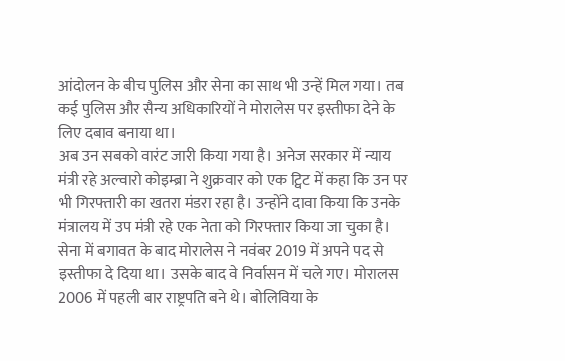आंदोलन के बीच पुलिस और सेना का साथ भी उन्हें मिल गया। तब कई पुलिस और सैन्य अधिकारियों ने मोरालेस पर इस्तीफा देने के लिए दबाव बनाया था।
अब उन सबको वारंट जारी किया गया है। अनेज सरकार में न्याय मंत्री रहे अल्वारो कोइम्ब्रा ने शुक्रवार को एक ट्विट में कहा कि उन पर भी गिरफ्तारी का खतरा मंडरा रहा है। उन्होंने दावा किया कि उनके मंत्रालय में उप मंत्री रहे एक नेता को गिरफ्तार किया जा चुका है।
सेना में बगावत के बाद मोरालेस ने नवंबर 2019 में अपने पद से इस्तीफा दे दिया था। उसके बाद वे निर्वासन में चले गए। मोरालस 2006 में पहली बार राष्ट्रपति बने थे। बोलिविया के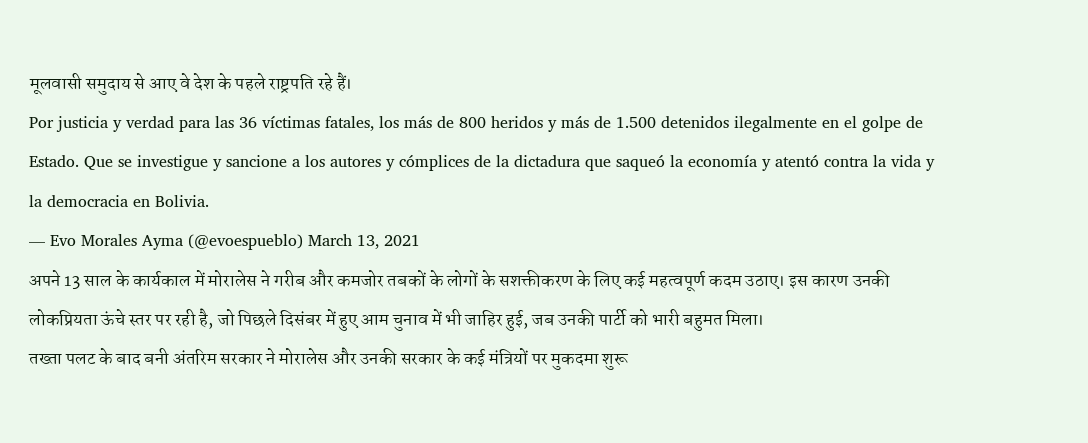मूलवासी समुदाय से आए वे देश के पहले राष्ट्रपति रहे हैं।
Por justicia y verdad para las 36 víctimas fatales, los más de 800 heridos y más de 1.500 detenidos ilegalmente en el golpe de Estado. Que se investigue y sancione a los autores y cómplices de la dictadura que saqueó la economía y atentó contra la vida y la democracia en Bolivia.
— Evo Morales Ayma (@evoespueblo) March 13, 2021
अपने 13 साल के कार्यकाल में मोरालेस ने गरीब और कमजोर तबकों के लोगों के सशक्तीकरण के लिए कई महत्वपूर्ण कदम उठाए। इस कारण उनकी लोकप्रियता ऊंचे स्तर पर रही है, जो पिछले दिसंबर में हुए आम चुनाव में भी जाहिर हुई, जब उनकी पार्टी को भारी बहुमत मिला।
तख्ता पलट के बाद बनी अंतरिम सरकार ने मोरालेस और उनकी सरकार के कई मंत्रियों पर मुकदमा शुरू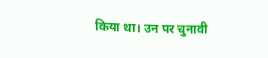किया था। उन पर चुनावी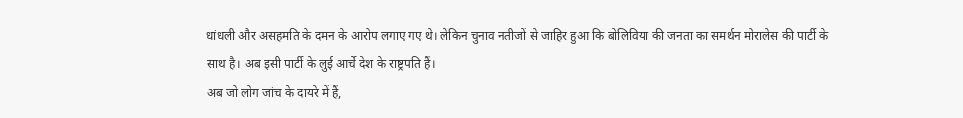धांधली और असहमति के दमन के आरोप लगाए गए थे। लेकिन चुनाव नतीजों से जाहिर हुआ कि बोलिविया की जनता का समर्थन मोरालेस की पार्टी के साथ है। अब इसी पार्टी के लुई आर्चे देश के राष्ट्रपति हैं।
अब जो लोग जांच के दायरे में हैं,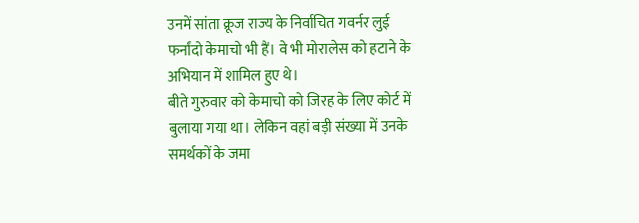उनमें सांता क्रूज राज्य के निर्वाचित गवर्नर लुई फर्नांदो केमाचो भी हैं। वे भी मोरालेस को हटाने के अभियान में शामिल हुए थे।
बीते गुरुवार को केमाचो को जिरह के लिए कोर्ट में बुलाया गया था। लेकिन वहां बड़ी संख्या में उनके समर्थकों के जमा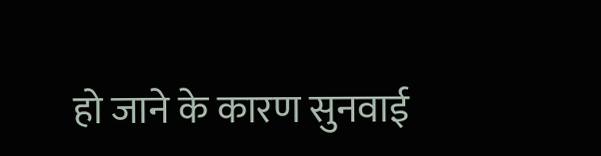हो जाने के कारण सुनवाई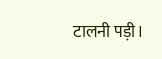टालनी पड़ी।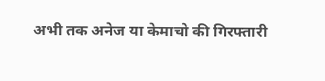अभी तक अनेज या केमाचो की गिरफ्तारी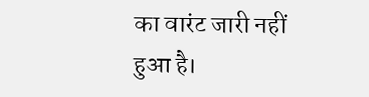का वारंट जारी नहीं हुआ है।